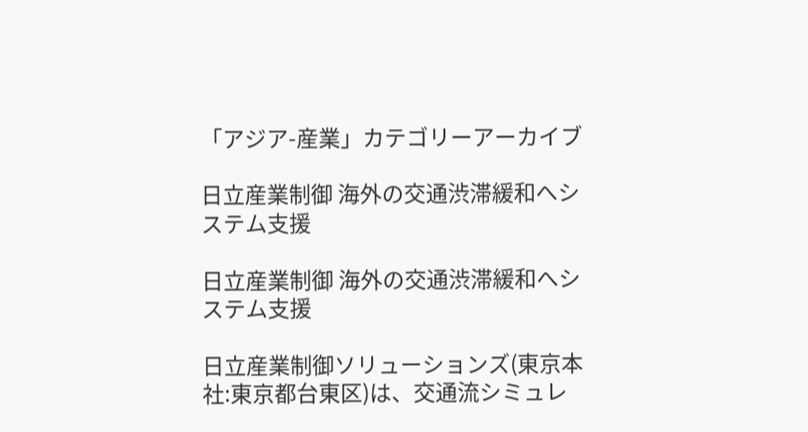「アジア-産業」カテゴリーアーカイブ

日立産業制御 海外の交通渋滞緩和へシステム支援

日立産業制御 海外の交通渋滞緩和へシステム支援

日立産業制御ソリューションズ(東京本社:東京都台東区)は、交通流シミュレ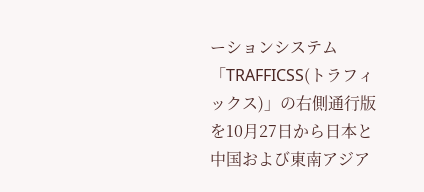ーションシステム「TRAFFICSS(トラフィックス)」の右側通行版を10月27日から日本と中国および東南アジア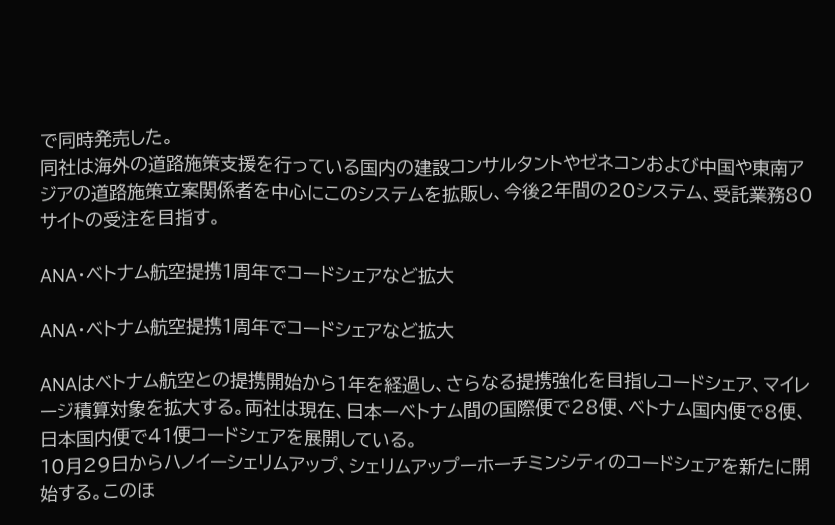で同時発売した。
同社は海外の道路施策支援を行っている国内の建設コンサルタントやゼネコンおよび中国や東南アジアの道路施策立案関係者を中心にこのシステムを拡販し、今後2年間の20システム、受託業務80サイトの受注を目指す。

ANA・ベトナム航空提携1周年でコードシェアなど拡大

ANA・ベトナム航空提携1周年でコードシェアなど拡大

ANAはベトナム航空との提携開始から1年を経過し、さらなる提携強化を目指しコードシェア、マイレージ積算対象を拡大する。両社は現在、日本ーベトナム間の国際便で28便、ベトナム国内便で8便、日本国内便で41便コードシェアを展開している。
10月29日からハノイーシェリムアップ、シェリムアップーホーチミンシティのコードシェアを新たに開始する。このほ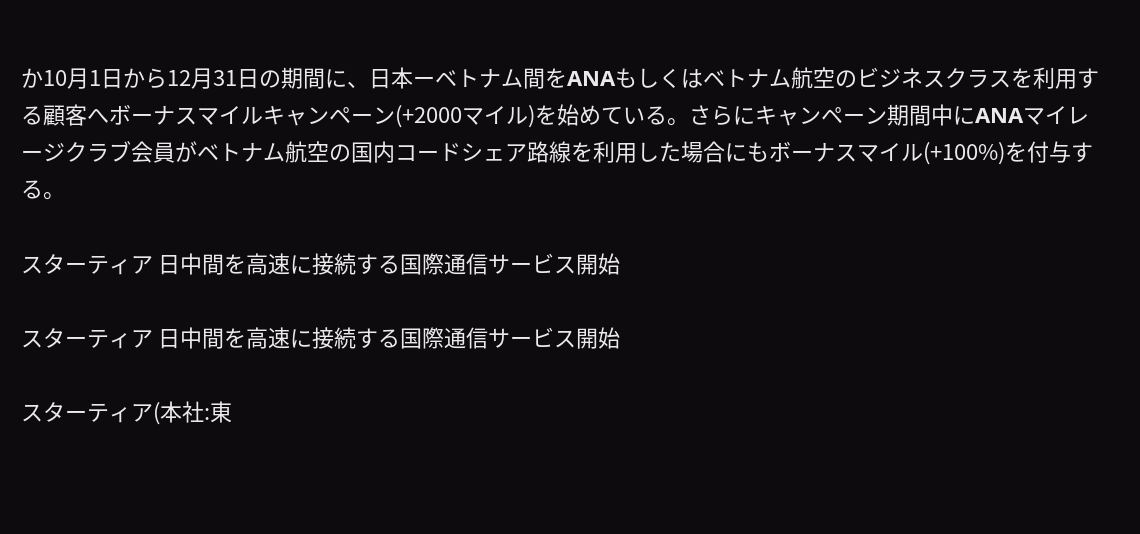か10月1日から12月31日の期間に、日本ーベトナム間をANAもしくはベトナム航空のビジネスクラスを利用する顧客へボーナスマイルキャンペーン(+2000マイル)を始めている。さらにキャンペーン期間中にANAマイレージクラブ会員がベトナム航空の国内コードシェア路線を利用した場合にもボーナスマイル(+100%)を付与する。

スターティア 日中間を高速に接続する国際通信サービス開始

スターティア 日中間を高速に接続する国際通信サービス開始

スターティア(本社:東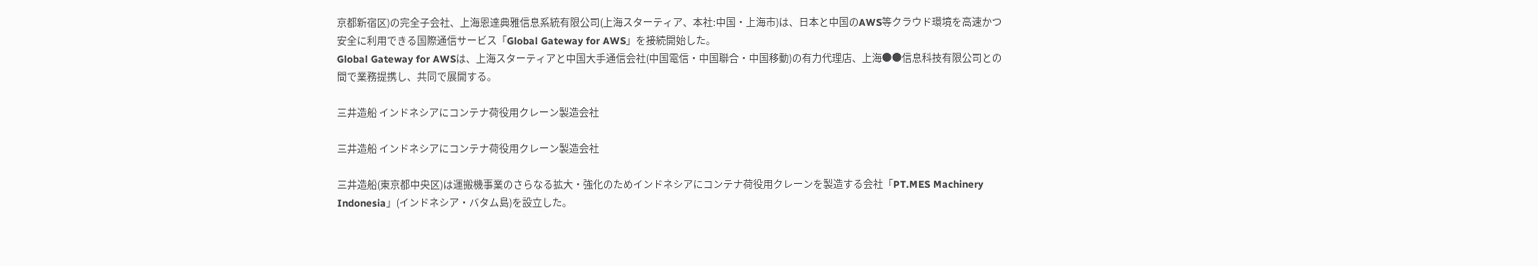京都新宿区)の完全子会社、上海恩達典雅信息系統有限公司(上海スターティア、本社:中国・上海市)は、日本と中国のAWS等クラウド環境を高速かつ安全に利用できる国際通信サービス「Global Gateway for AWS」を接続開始した。
Global Gateway for AWSは、上海スターティアと中国大手通信会社(中国電信・中国聯合・中国移動)の有力代理店、上海●●信息科技有限公司との間で業務提携し、共同で展開する。

三井造船 インドネシアにコンテナ荷役用クレーン製造会社

三井造船 インドネシアにコンテナ荷役用クレーン製造会社

三井造船(東京都中央区)は運搬機事業のさらなる拡大・強化のためインドネシアにコンテナ荷役用クレーンを製造する会社「PT.MES Machinery Indonesia」(インドネシア・バタム島)を設立した。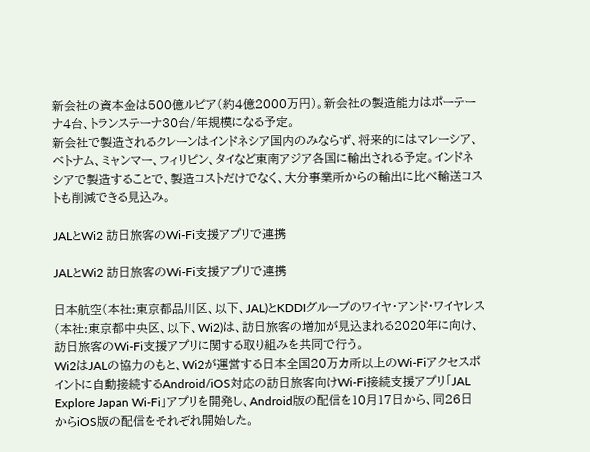新会社の資本金は500億ルピア(約4億2000万円)。新会社の製造能力はポーテーナ4台、トランステーナ30台/年規模になる予定。
新会社で製造されるクレーンはインドネシア国内のみならず、将来的にはマレーシア、ベトナム、ミャンマー、フィリピン、タイなど東南アジア各国に輸出される予定。インドネシアで製造することで、製造コストだけでなく、大分事業所からの輸出に比べ輸送コストも削減できる見込み。

JALとWi2 訪日旅客のWi-Fi支援アプリで連携

JALとWi2 訪日旅客のWi-Fi支援アプリで連携

日本航空(本社:東京都品川区、以下、JAL)とKDDIグループのワイヤ・アンド・ワイヤレス(本社:東京都中央区、以下、Wi2)は、訪日旅客の増加が見込まれる2020年に向け、訪日旅客のWi-Fi支援アプリに関する取り組みを共同で行う。
Wi2はJALの協力のもと、Wi2が運営する日本全国20万カ所以上のWi-Fiアクセスポイントに自動接続するAndroid/iOS対応の訪日旅客向けWi-Fi接続支援アプリ「JAL Explore Japan Wi-Fi」アプリを開発し、Android版の配信を10月17日から、同26日からiOS版の配信をそれぞれ開始した。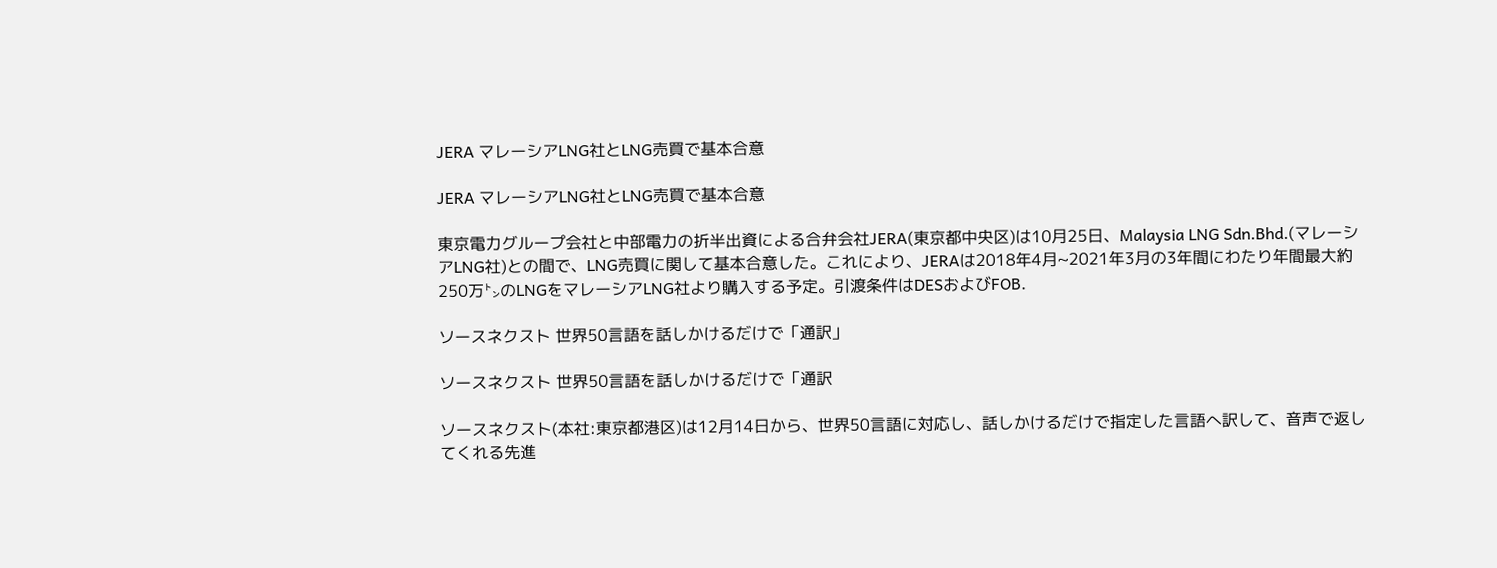JERA マレーシアLNG社とLNG売買で基本合意

JERA マレーシアLNG社とLNG売買で基本合意

東京電力グループ会社と中部電力の折半出資による合弁会社JERA(東京都中央区)は10月25日、Malaysia LNG Sdn.Bhd.(マレーシアLNG社)との間で、LNG売買に関して基本合意した。これにより、JERAは2018年4月~2021年3月の3年間にわたり年間最大約250万㌧のLNGをマレーシアLNG社より購入する予定。引渡条件はDESおよびFOB.

ソースネクスト 世界50言語を話しかけるだけで「通訳」

ソースネクスト 世界50言語を話しかけるだけで「通訳

ソースネクスト(本社:東京都港区)は12月14日から、世界50言語に対応し、話しかけるだけで指定した言語へ訳して、音声で返してくれる先進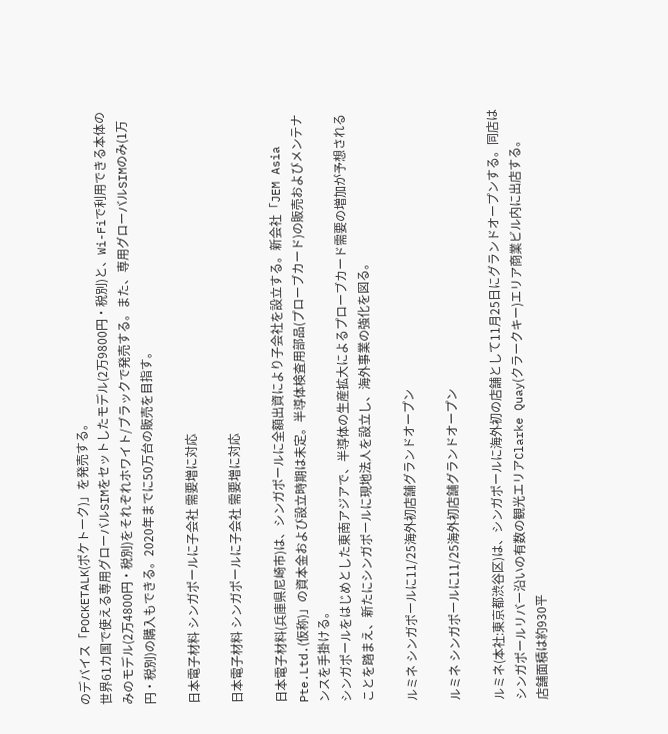のデバイス「POCKETALK(ポケトーク)」を発売する。
世界61カ国で使える専用グローバルSIMをセットしたモデル(2万9800円・税別)と、Wi-Fiで利用できる本体のみのモデル(2万4800円・税別)をそれぞれホワイト/ブラックで発売する。また、専用グローバルSIMのみ(1万円・税別)の購入もできる。2020年までに50万台の販売を目指す。

日本電子材料 シンガポールに子会社 需要増に対応

日本電子材料 シンガポールに子会社 需要増に対応

日本電子材料(兵庫県尼崎市)は、シンガポールに全額出資により子会社を設立する。新会社「JEM Asia Pte.Ltd.(仮称)」の資本金および設立時期は未定。半導体検査用部品(プローブカード)の販売およびメンテナンスを手掛ける。
シンガポールをはじめとした東南アジアで、半導体の生産拡大によるプローブカード需要の増加が予想されることを踏まえ、新たにシンガポールに現地法人を設立し、海外事業の強化を図る。

ルミネ シンガポールに11/25海外初店舗グランドオープン

ルミネ シンガポールに11/25海外初店舗グランドオープン

ルミネ(本社:東京都渋谷区)は、シンガポールに海外初の店舗として11月25日にグランドオープンする。同店はシンガポールリバー沿いの有数の観光エリアClarke Quay(クラークキー)エリア商業ビル内に出店する。
店舗面積は約930平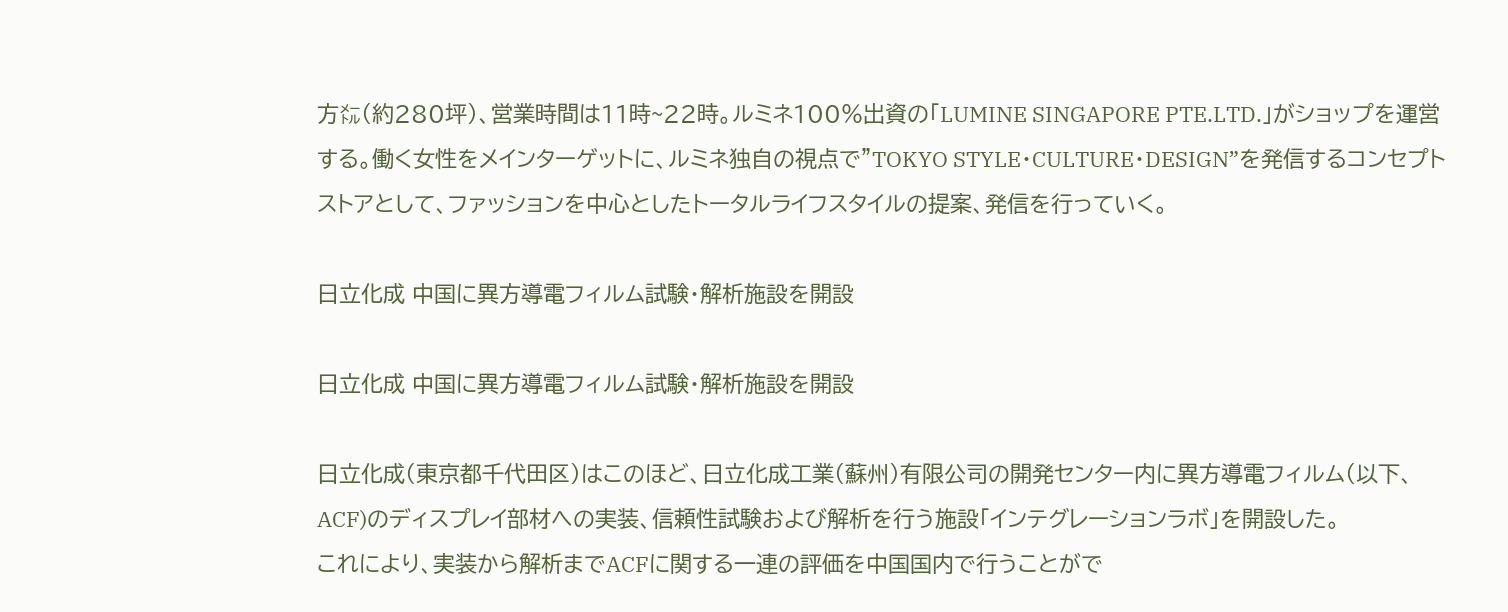方㍍(約280坪)、営業時間は11時~22時。ルミネ100%出資の「LUMINE SINGAPORE PTE.LTD.」がショップを運営する。働く女性をメインターゲットに、ルミネ独自の視点で”TOKYO STYLE・CULTURE・DESIGN”を発信するコンセプトストアとして、ファッションを中心としたトータルライフスタイルの提案、発信を行っていく。

日立化成 中国に異方導電フィルム試験・解析施設を開設

日立化成 中国に異方導電フィルム試験・解析施設を開設

日立化成(東京都千代田区)はこのほど、日立化成工業(蘇州)有限公司の開発センター内に異方導電フィルム(以下、ACF)のディスプレイ部材への実装、信頼性試験および解析を行う施設「インテグレーションラボ」を開設した。
これにより、実装から解析までACFに関する一連の評価を中国国内で行うことがで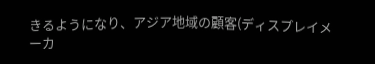きるようになり、アジア地域の顧客(ディスプレイメーカ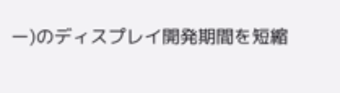ー)のディスプレイ開発期間を短縮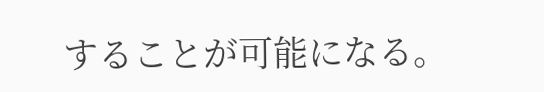することが可能になる。